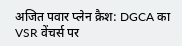अजित पवार प्लेन क्रैश: DGCA का VSR वेंचर्स पर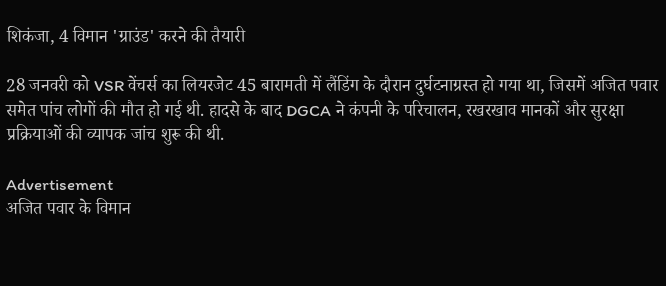शिकंजा, 4 विमान 'ग्राउंड' करने की तैयारी

28 जनवरी को VSR वेंचर्स का लियरजेट 45 बारामती में लैंडिंग के दौरान दुर्घटनाग्रस्त हो गया था, जिसमें अजित पवार समेत पांच लोगों की मौत हो गई थी. हादसे के बाद DGCA ने कंपनी के परिचालन, रखरखाव मानकों और सुरक्षा प्रक्रियाओं की व्यापक जांच शुरू की थी.

Advertisement
अजित पवार के विमान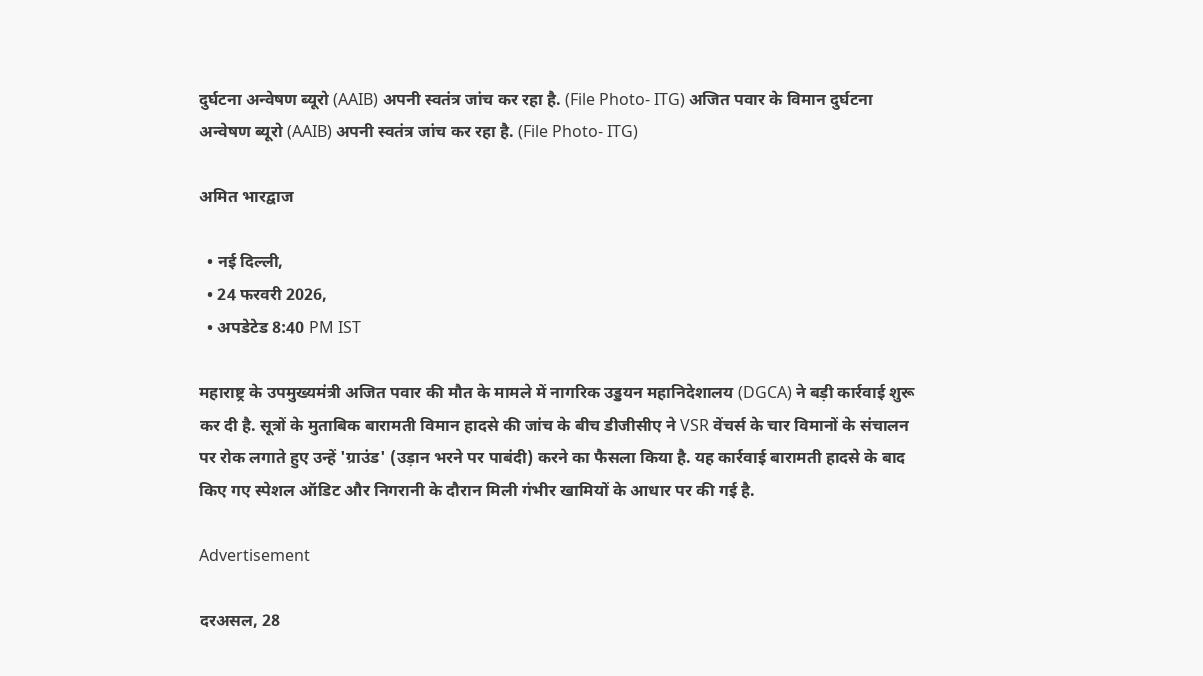दुर्घटना अन्वेषण ब्यूरो (AAIB) अपनी स्वतंत्र जांच कर रहा है. (File Photo- ITG) अजित पवार के विमान दुर्घटना अन्वेषण ब्यूरो (AAIB) अपनी स्वतंत्र जांच कर रहा है. (File Photo- ITG)

अमित भारद्वाज

  • नई दिल्ली,
  • 24 फरवरी 2026,
  • अपडेटेड 8:40 PM IST

महाराष्ट्र के उपमुख्यमंत्री अजित पवार की मौत के मामले में नागरिक उड्डयन महानिदेशालय (DGCA) ने बड़ी कार्रवाई शुरू कर दी है. सूत्रों के मुताबिक बारामती विमान हादसे की जांच के बीच डीजीसीए ने VSR वेंचर्स के चार विमानों के संचालन पर रोक लगाते हुए उन्हें 'ग्राउंड' (उड़ान भरने पर पाबंदी) करने का फैसला किया है. यह कार्रवाई बारामती हादसे के बाद किए गए स्पेशल ऑडिट और निगरानी के दौरान मिली गंभीर खामियों के आधार पर की गई है.

Advertisement

दरअसल, 28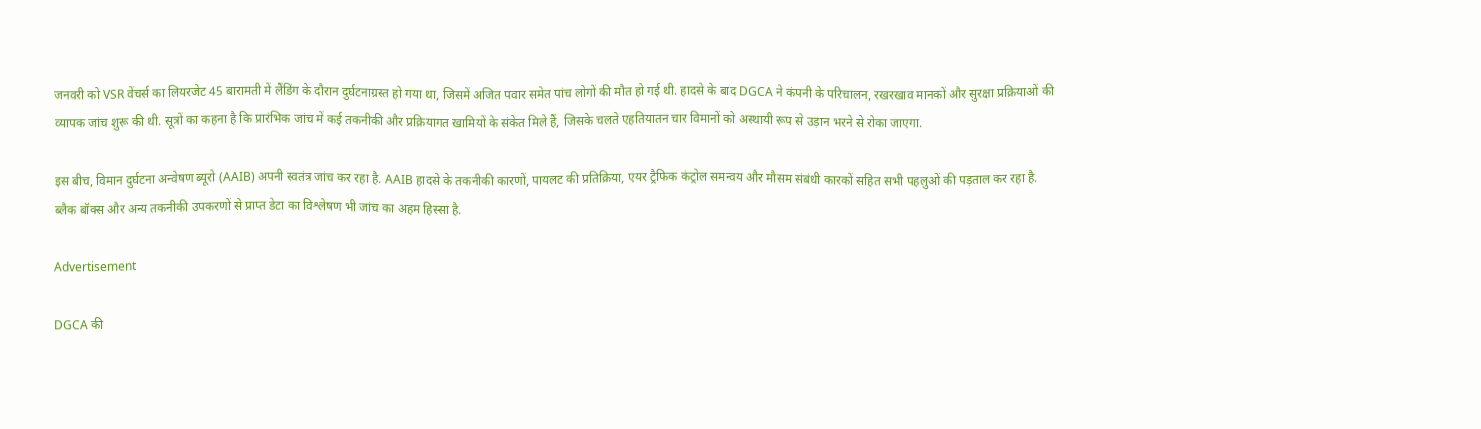जनवरी को VSR वेंचर्स का लियरजेट 45 बारामती में लैंडिंग के दौरान दुर्घटनाग्रस्त हो गया था, जिसमें अजित पवार समेत पांच लोगों की मौत हो गई थी. हादसे के बाद DGCA ने कंपनी के परिचालन, रखरखाव मानकों और सुरक्षा प्रक्रियाओं की व्यापक जांच शुरू की थी. सूत्रों का कहना है कि प्रारंभिक जांच में कई तकनीकी और प्रक्रियागत खामियों के संकेत मिले हैं, जिसके चलते एहतियातन चार विमानों को अस्थायी रूप से उड़ान भरने से रोका जाएगा.

इस बीच, विमान दुर्घटना अन्वेषण ब्यूरो (AAIB) अपनी स्वतंत्र जांच कर रहा है. AAIB हादसे के तकनीकी कारणों, पायलट की प्रतिक्रिया, एयर ट्रैफिक कंट्रोल समन्वय और मौसम संबंधी कारकों सहित सभी पहलुओं की पड़ताल कर रहा है. ब्लैक बॉक्स और अन्य तकनीकी उपकरणों से प्राप्त डेटा का विश्लेषण भी जांच का अहम हिस्सा है.

Advertisement

DGCA की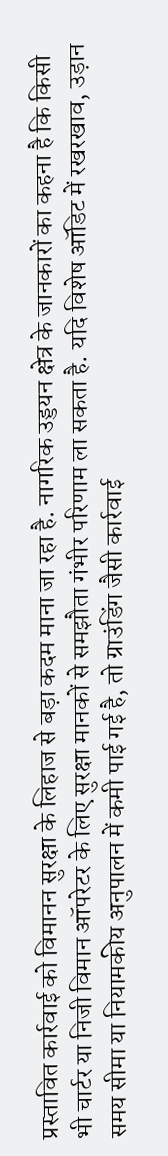प्रस्तावित कार्रवाई को विमानन सुरक्षा के लिहाज से बड़ा कदम माना जा रहा है. नागरिक उड्डयन क्षेत्र के जानकारों का कहना है कि किसी भी चार्टर या निजी विमान ऑपरेटर के लिए सुरक्षा मानकों से समझौता गंभीर परिणाम ला सकता है. यदि विशेष ऑडिट में रखरखाव, उड़ान समय सीमा या नियामकीय अनुपालन में कमी पाई गई है, तो ग्राउंडिंग जैसी कार्रवाई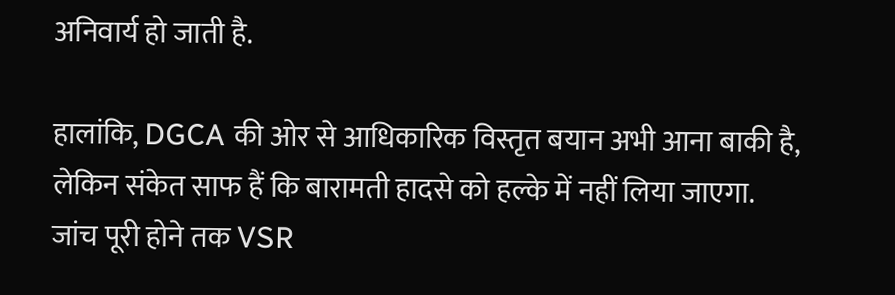अनिवार्य हो जाती है.

हालांकि, DGCA की ओर से आधिकारिक विस्तृत बयान अभी आना बाकी है, लेकिन संकेत साफ हैं कि बारामती हादसे को हल्के में नहीं लिया जाएगा. जांच पूरी होने तक VSR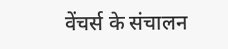वेंचर्स के संचालन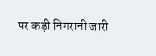पर कड़ी निगरानी जारी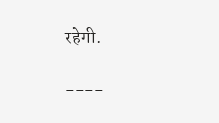रहेगी.

----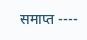समाप्त ----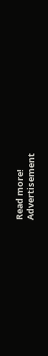Read more!
Advertisement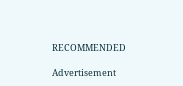RECOMMENDED

Advertisement